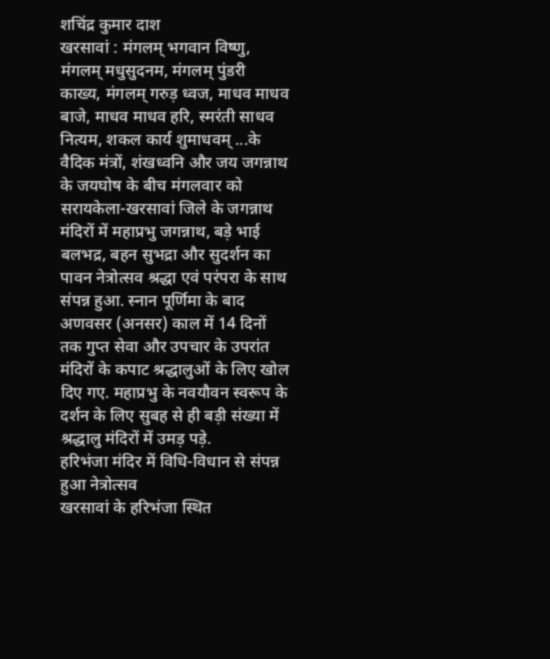शचिंद्र कुमार दाश
खरसावां : मंगलम् भगवान विष्णु, मंगलम् मधुसुदनम, मंगलम् पुंडरी काख्य, मंगलम् गरुड़ ध्वज, माधव माधव बाजे, माधव माधव हरि, स्मरंती साधव नित्यम, शकल कार्य शुमाधवम् ...के वैदिक मंत्रों, शंखध्वनि और जय जगन्नाथ के जयघोष के बीच मंगलवार को सरायकेला-खरसावां जिले के जगन्नाथ मंदिरों में महाप्रभु जगन्नाथ, बड़े भाई बलभद्र, बहन सुभद्रा और सुदर्शन का पावन नेत्रोत्सव श्रद्धा एवं परंपरा के साथ संपन्न हुआ. स्नान पूर्णिमा के बाद अणवसर (अनसर) काल में 14 दिनों तक गुप्त सेवा और उपचार के उपरांत मंदिरों के कपाट श्रद्धालुओं के लिए खोल दिए गए. महाप्रभु के नवयौवन स्वरूप के दर्शन के लिए सुबह से ही बड़ी संख्या में श्रद्धालु मंदिरों में उमड़ पड़े.
हरिभंजा मंदिर में विधि-विधान से संपन्न हुआ नेत्रोत्सव
खरसावां के हरिभंजा स्थित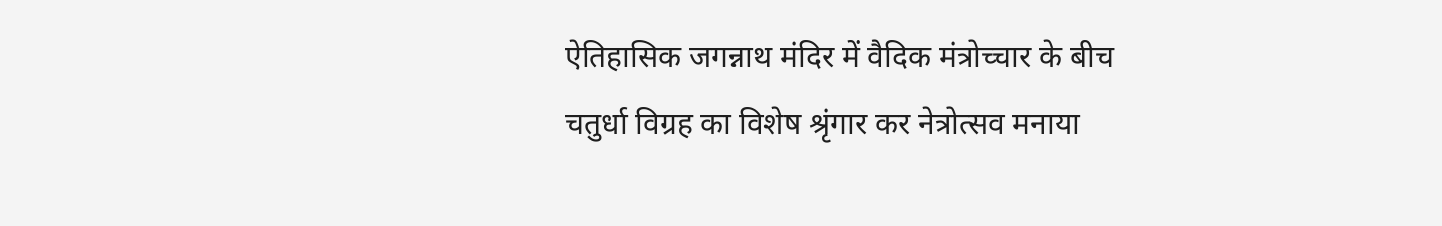ऐतिहासिक जगन्नाथ मंदिर में वैदिक मंत्रोच्चार के बीच चतुर्धा विग्रह का विशेष श्रृंगार कर नेत्रोत्सव मनाया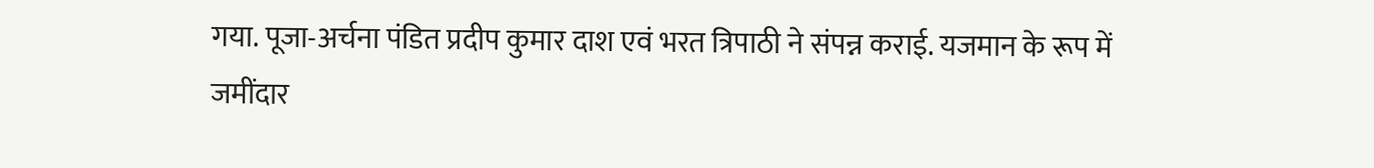गया. पूजा-अर्चना पंडित प्रदीप कुमार दाश एवं भरत त्रिपाठी ने संपन्न कराई. यजमान के रूप में जमींदार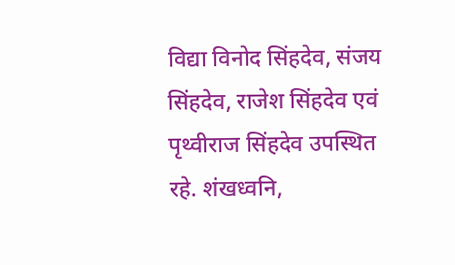विद्या विनोद सिंहदेव, संजय सिंहदेव, राजेश सिंहदेव एवं पृथ्वीराज सिंहदेव उपस्थित रहे. शंखध्वनि,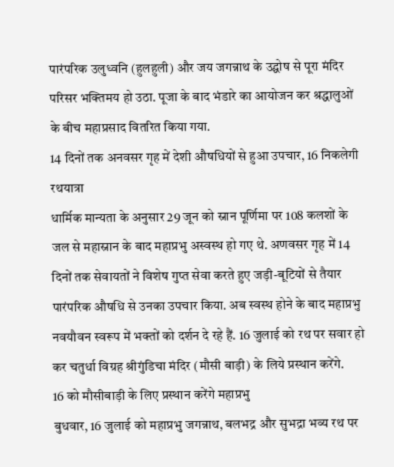पारंपरिक उलुध्वनि (हुलहुली) और जय जगन्नाथ के उद्घोष से पूरा मंदिर परिसर भक्तिमय हो उठा. पूजा के बाद भंडारे का आयोजन कर श्रद्धालुओं के बीच महाप्रसाद वितरित किया गया.
14 दिनों तक अनवसर गृह में देशी औषधियों से हुआ उपचार, 16 निकलेगी रथयात्रा
धार्मिक मान्यता के अनुसार 29 जून को स्नान पूर्णिमा पर 108 कलशों के जल से महास्नान के बाद महाप्रभु अस्वस्थ हो गए थे. अणवसर गृह में 14 दिनों तक सेवायतों ने विशेष गुप्त सेवा करते हुए जड़ी-बूटियों से तैयार पारंपरिक औषधि से उनका उपचार किया. अब स्वस्थ होने के बाद महाप्रभु नवयौवन स्वरूप में भक्तों को दर्शन दे रहे हैं. 16 जुलाई को रथ पर सवार हो कर चतुर्धा विग्रह श्रीगुंडिचा मंदिर (मौसी बाड़ी) के लिये प्रस्थान करेंगे.
16 को मौसीबाड़ी के लिए प्रस्थान करेंगे महाप्रभु
बुधवार, 16 जुलाई को महाप्रभु जगन्नाथ, बलभद्र और सुभद्रा भव्य रथ पर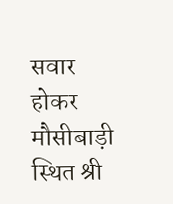सवार होकर मौसीबाड़ी स्थित श्री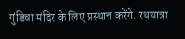गुंडिचा मंदिर के लिए प्रस्थान करेंगे. रथयात्रा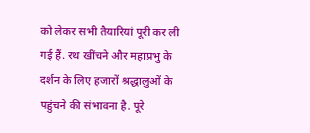को लेकर सभी तैयारियां पूरी कर ली गई हैं. रथ खींचने और महाप्रभु के दर्शन के लिए हजारों श्रद्धालुओं के पहुंचने की संभावना है. पूरे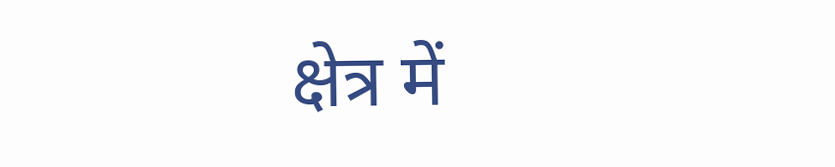क्षेत्र में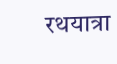रथयात्रा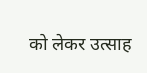को लेकर उत्साह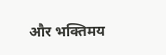और भक्तिमय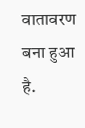वातावरण बना हुआ है.